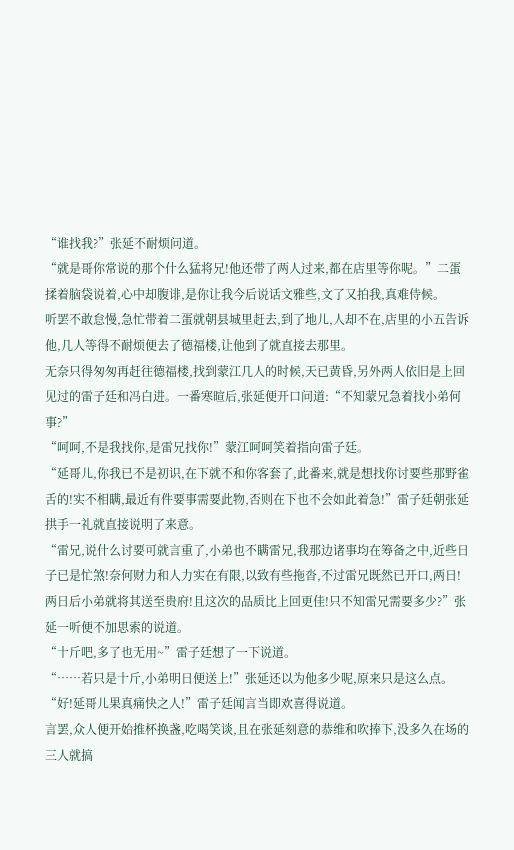“谁找我?”张延不耐烦问道。
“就是哥你常说的那个什么猛将兄!他还带了两人过来,都在店里等你呢。”二蛋揉着脑袋说着,心中却腹诽,是你让我今后说话文雅些,文了又拍我,真难侍候。
听罢不敢怠慢,急忙带着二蛋就朝县城里赶去,到了地儿,人却不在,店里的小五告诉他,几人等得不耐烦便去了德福楼,让他到了就直接去那里。
无奈只得匆匆再赶往德福楼,找到蒙江几人的时候,天已黄昏,另外两人依旧是上回见过的雷子廷和冯白进。一番寒暄后,张延便开口问道:“不知蒙兄急着找小弟何事?”
“呵呵,不是我找你,是雷兄找你!”蒙江呵呵笑着指向雷子廷。
“延哥儿,你我已不是初识,在下就不和你客套了,此番来,就是想找你讨要些那野雀舌的!实不相瞒,最近有件要事需要此物,否则在下也不会如此着急!”雷子廷朝张延拱手一礼就直接说明了来意。
“雷兄,说什么讨要可就言重了,小弟也不瞒雷兄,我那边诸事均在筹备之中,近些日子已是忙煞!奈何财力和人力实在有限,以致有些拖沓,不过雷兄既然已开口,两日!两日后小弟就将其送至贵府!且这次的品质比上回更佳!只不知雷兄需要多少?”张延一听便不加思索的说道。
“十斤吧,多了也无用~”雷子廷想了一下说道。
“……若只是十斤,小弟明日便送上!”张延还以为他多少呢,原来只是这么点。
“好!延哥儿果真痛快之人!”雷子廷闻言当即欢喜得说道。
言罢,众人便开始推杯换盏,吃喝笑谈,且在张延刻意的恭维和吹捧下,没多久在场的三人就搞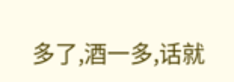多了,酒一多,话就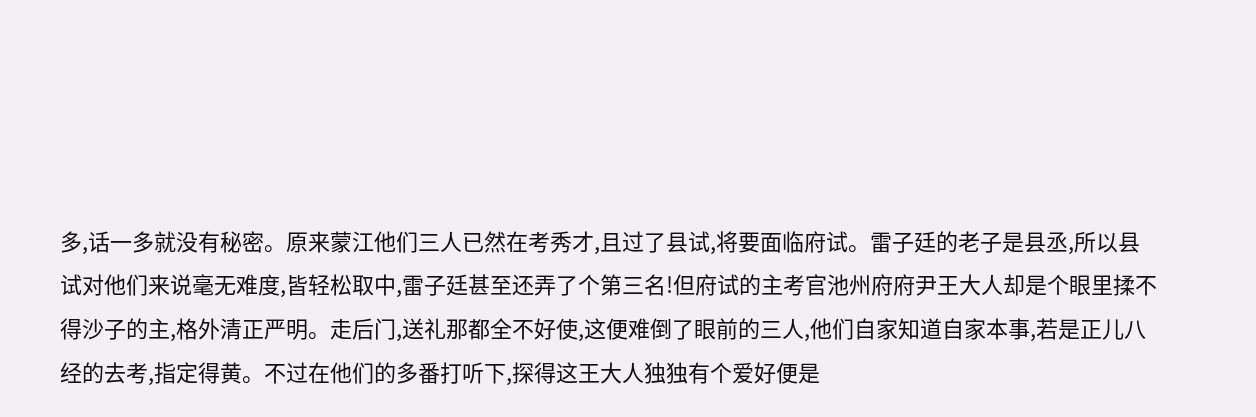多,话一多就没有秘密。原来蒙江他们三人已然在考秀才,且过了县试,将要面临府试。雷子廷的老子是县丞,所以县试对他们来说毫无难度,皆轻松取中,雷子廷甚至还弄了个第三名!但府试的主考官池州府府尹王大人却是个眼里揉不得沙子的主,格外清正严明。走后门,送礼那都全不好使,这便难倒了眼前的三人,他们自家知道自家本事,若是正儿八经的去考,指定得黄。不过在他们的多番打听下,探得这王大人独独有个爱好便是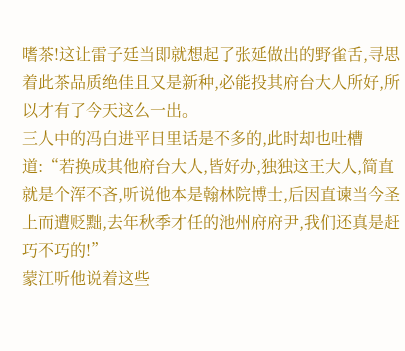嗜茶!这让雷子廷当即就想起了张延做出的野雀舌,寻思着此茶品质绝佳且又是新种,必能投其府台大人所好,所以才有了今天这么一出。
三人中的冯白进平日里话是不多的,此时却也吐槽道:“若换成其他府台大人,皆好办,独独这王大人,简直就是个浑不吝,听说他本是翰林院博士,后因直谏当今圣上而遭贬黜,去年秋季才任的池州府府尹,我们还真是赶巧不巧的!”
蒙江听他说着这些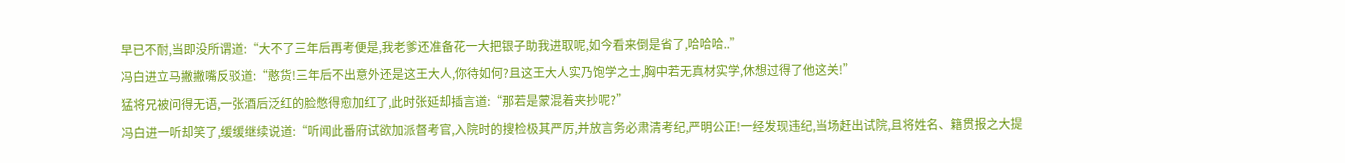早已不耐,当即没所谓道:“大不了三年后再考便是,我老爹还准备花一大把银子助我进取呢,如今看来倒是省了,哈哈哈..”
冯白进立马撇撇嘴反驳道:“憨货!三年后不出意外还是这王大人,你待如何?且这王大人实乃饱学之士,胸中若无真材实学,休想过得了他这关!”
猛将兄被问得无语,一张酒后泛红的脸憋得愈加红了,此时张延却插言道:“那若是蒙混着夹抄呢?”
冯白进一听却笑了,缓缓继续说道:“听闻此番府试欲加派督考官,入院时的搜检极其严厉,并放言务必肃清考纪,严明公正!一经发现违纪,当场赶出试院,且将姓名、籍贯报之大提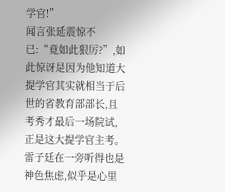学官!”
闻言张延震惊不已:“竟如此狠厉?”,如此惊讶是因为他知道大提学官其实就相当于后世的省教育部部长,且考秀才最后一场院试,正是这大提学官主考。
雷子廷在一旁听得也是神色焦虑,似乎是心里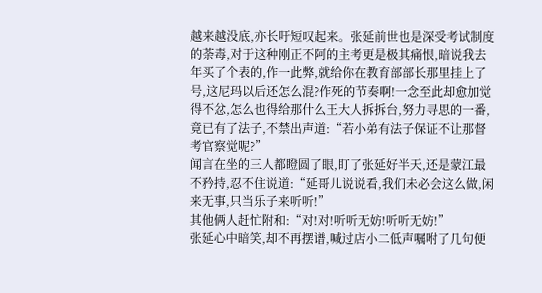越来越没底,亦长吁短叹起来。张延前世也是深受考试制度的荼毒,对于这种刚正不阿的主考更是极其痛恨,暗说我去年买了个表的,作一此弊,就给你在教育部部长那里挂上了号,这尼玛以后还怎么混?作死的节奏啊!一念至此却愈加觉得不忿,怎么也得给那什么王大人拆拆台,努力寻思的一番,竟已有了法子,不禁出声道:“若小弟有法子保证不让那督考官察觉呢?”
闻言在坐的三人都瞪圆了眼,盯了张延好半天,还是蒙江最不矜持,忍不住说道:“延哥儿说说看,我们未必会这么做,闲来无事,只当乐子来听听!”
其他俩人赶忙附和:“对!对!听听无妨!听听无妨!”
张延心中暗笑,却不再摆谱,喊过店小二低声嘱咐了几句便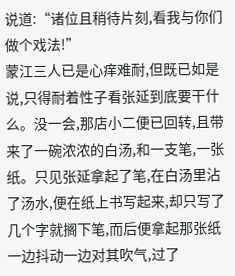说道:“诸位且稍待片刻,看我与你们做个戏法!”
蒙江三人已是心痒难耐,但既已如是说,只得耐着性子看张延到底要干什么。没一会,那店小二便已回转,且带来了一碗浓浓的白汤,和一支笔,一张纸。只见张延拿起了笔,在白汤里沾了汤水,便在纸上书写起来,却只写了几个字就搁下笔,而后便拿起那张纸一边抖动一边对其吹气,过了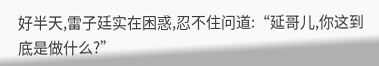好半天,雷子廷实在困惑,忍不住问道:“延哥儿,你这到底是做什么?”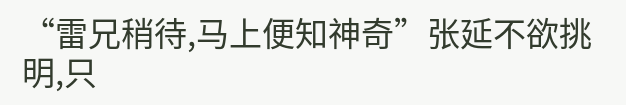“雷兄稍待,马上便知神奇”张延不欲挑明,只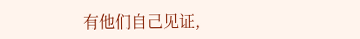有他们自己见证,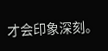才会印象深刻。